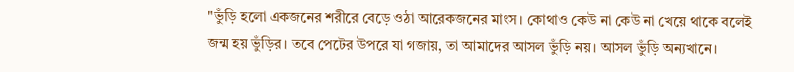"ভুঁড়ি হলো একজনের শরীরে বেড়ে ওঠা আরেকজনের মাংস। কোথাও কেউ না কেউ না খেয়ে থাকে বলেই জন্ম হয় ভুঁড়ির। তবে পেটের উপরে যা গজায়, তা আমাদের আসল ভুঁড়ি নয়। আসল ভুঁড়ি অন্যখানে।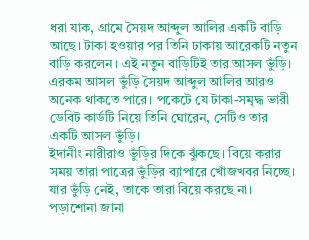ধরা যাক, গ্রামে সৈয়দ আব্দুল আলির একটি বাড়ি আছে। টাকা হওয়ার পর তিনি ঢাকায় আরেকটি নতুন বাড়ি করলেন। এই নতুন বাড়িটিই তার আসল ভুঁড়ি। এরকম আসল ভুঁড়ি সৈয়দ আব্দুল আলির আরও অনেক থাকতে পারে। পকেটে যে টাকা-সমৃদ্ধ ভারী ডেবিট কার্ডটি নিয়ে তিনি ঘোরেন, সেটিও তার একটি আসল ভুঁড়ি।
ইদানীং নারীরাও ভুঁড়ির দিকে ঝুঁকছে। বিয়ে করার সময় তারা পাত্রের ভুঁড়ির ব্যাপারে খোঁজখবর নিচ্ছে। যার ভুঁড়ি নেই, তাকে তারা বিয়ে করছে না। পড়াশোনা জানা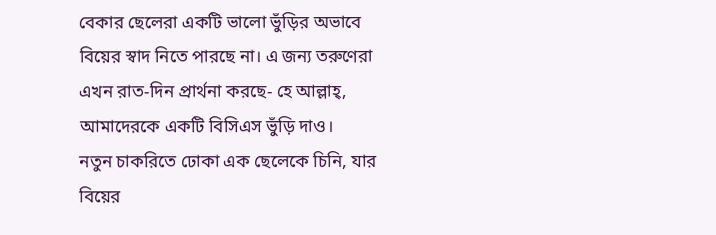বেকার ছেলেরা একটি ভালো ভুঁড়ির অভাবে বিয়ের স্বাদ নিতে পারছে না। এ জন্য তরুণেরা এখন রাত-দিন প্রার্থনা করছে- হে আল্লাহ্, আমাদেরকে একটি বিসিএস ভুঁড়ি দাও।
নতুন চাকরিতে ঢোকা এক ছেলেকে চিনি, যার বিয়ের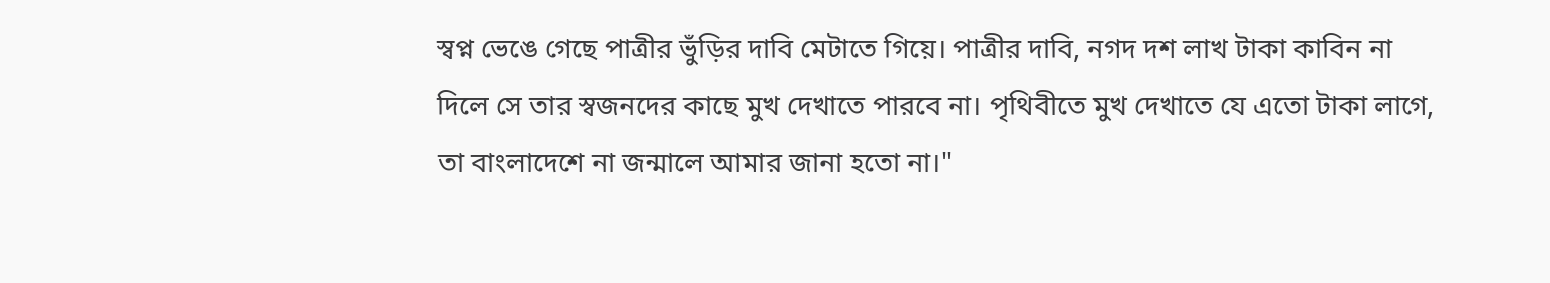স্বপ্ন ভেঙে গেছে পাত্রীর ভুঁড়ির দাবি মেটাতে গিয়ে। পাত্রীর দাবি, নগদ দশ লাখ টাকা কাবিন না দিলে সে তার স্বজনদের কাছে মুখ দেখাতে পারবে না। পৃথিবীতে মুখ দেখাতে যে এতো টাকা লাগে, তা বাংলাদেশে না জন্মালে আমার জানা হতো না।"